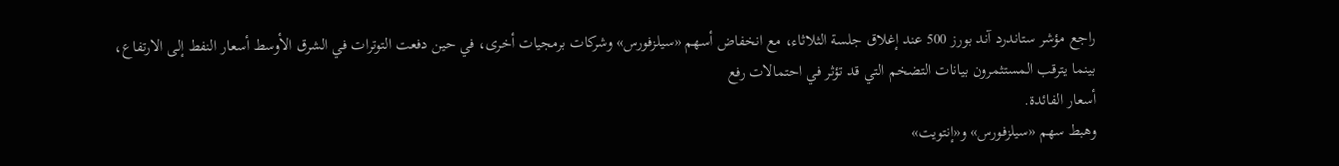راجع مؤشر ستاندرد آند بورز 500 عند إغلاق جلسة الثلاثاء، مع انخفاض أسهم «سيلزفورس» وشركات برمجيات أخرى، في حين دفعت التوترات في الشرق الأوسط أسعار النفط إلى الارتفاع، بينما يترقب المستثمرون بيانات التضخم التي قد تؤثر في احتمالات رفع
أسعار الفائدة.
وهبط سهم «سيلزفورس» و«إنتويت»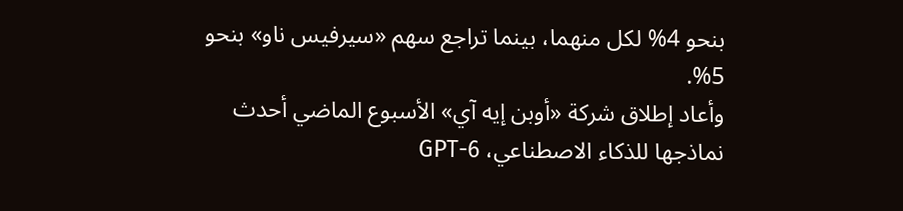بنحو 4% لكل منهما، بينما تراجع سهم «سيرفيس ناو» بنحو 5%.
وأعاد إطلاق شركة «أوبن إيه آي» الأسبوع الماضي أحدث نماذجها للذكاء الاصطناعي، GPT-6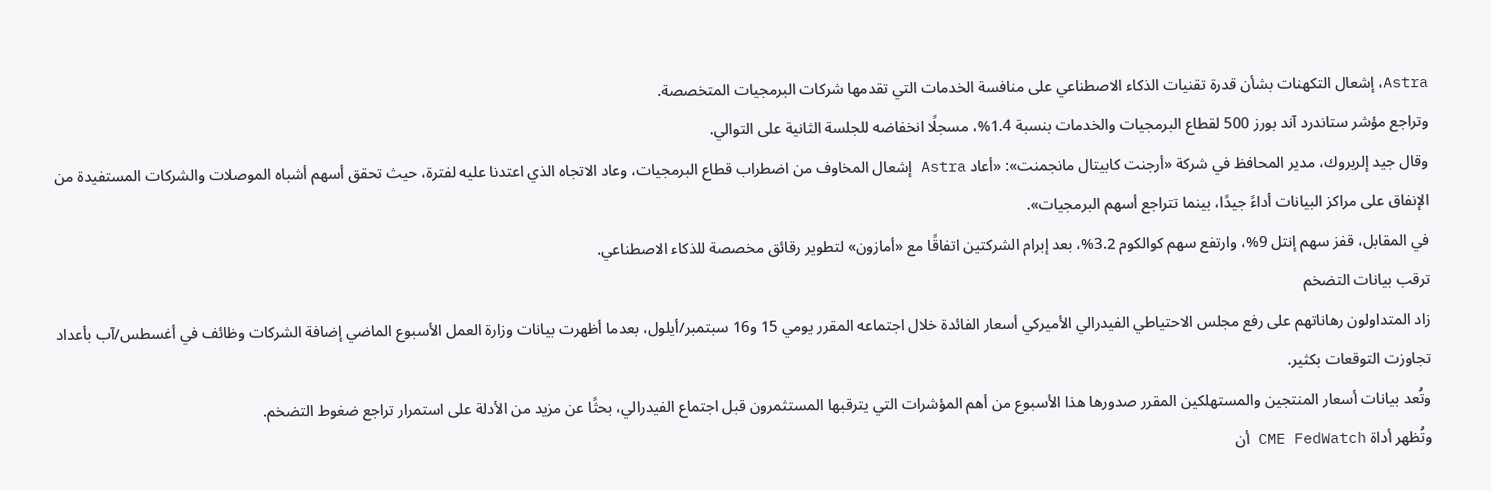Astra، إشعال التكهنات بشأن قدرة تقنيات الذكاء الاصطناعي على منافسة الخدمات التي تقدمها شركات البرمجيات المتخصصة.
وتراجع مؤشر ستاندرد آند بورز 500 لقطاع البرمجيات والخدمات بنسبة 1.4%، مسجلًا انخفاضه للجلسة الثانية على التوالي.
وقال جيد إلربروك، مدير المحافظ في شركة «أرجنت كابيتال مانجمنت»: «أعاد Astra إشعال المخاوف من اضطراب قطاع البرمجيات، وعاد الاتجاه الذي اعتدنا عليه لفترة، حيث تحقق أسهم أشباه الموصلات والشركات المستفيدة من الإنفاق على مراكز البيانات أداءً جيدًا، بينما تتراجع أسهم البرمجيات».
في المقابل، قفز سهم إنتل 9%، وارتفع سهم كوالكوم 3.2%، بعد إبرام الشركتين اتفاقًا مع «أمازون» لتطوير رقائق مخصصة للذكاء الاصطناعي.
ترقب بيانات التضخم
زاد المتداولون رهاناتهم على رفع مجلس الاحتياطي الفيدرالي الأميركي أسعار الفائدة خلال اجتماعه المقرر يومي 15 و16 سبتمبر/أيلول، بعدما أظهرت بيانات وزارة العمل الأسبوع الماضي إضافة الشركات وظائف في أغسطس/آب بأعداد تجاوزت التوقعات بكثير.
وتُعد بيانات أسعار المنتجين والمستهلكين المقرر صدورها هذا الأسبوع من أهم المؤشرات التي يترقبها المستثمرون قبل اجتماع الفيدرالي، بحثًا عن مزيد من الأدلة على استمرار تراجع ضغوط التضخم.
وتُظهر أداة CME FedWatch أن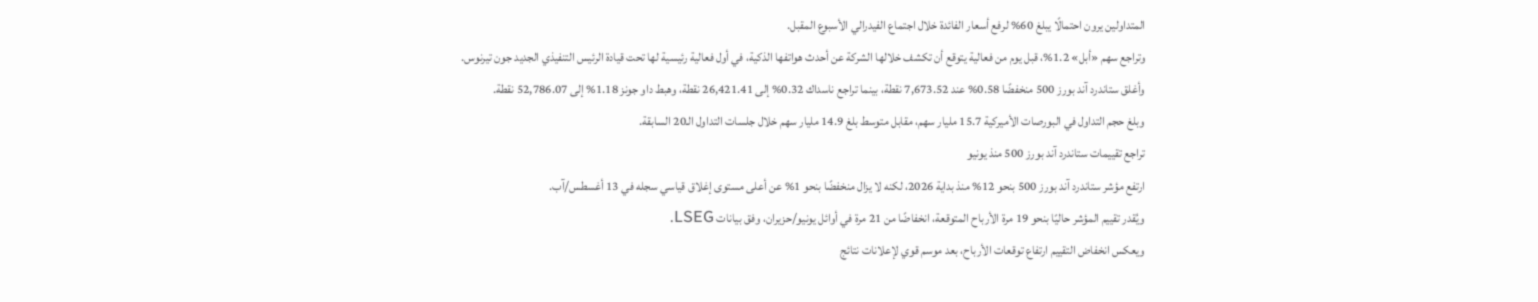المتداولين يرون احتمالًا يبلغ 60% لرفع أسعار الفائدة خلال اجتماع الفيدرالي الأسبوع المقبل.
وتراجع سهم «أبل» 1.2%، قبل يوم من فعالية يتوقع أن تكشف خلالها الشركة عن أحدث هواتفها الذكية، في أول فعالية رئيسية لها تحت قيادة الرئيس التنفيذي الجديد جون تيرنوس.
وأغلق ستاندرد آند بورز 500 منخفضًا 0.58% عند 7,673.52 نقطة، بينما تراجع ناسداك 0.32% إلى 26,421.41 نقطة، وهبط داو جونز 1.18% إلى 52,786.07 نقطة.
وبلغ حجم التداول في البورصات الأميركية 15.7 مليار سهم، مقابل متوسط بلغ 14.9 مليار سهم خلال جلسات التداول الـ20 السابقة.
تراجع تقييمات ستاندرد آند بورز 500 منذ يونيو
ارتفع مؤشر ستاندرد آند بورز 500 بنحو 12% منذ بداية 2026، لكنه لا يزال منخفضًا بنحو 1% عن أعلى مستوى إغلاق قياسي سجله في 13 أغسطس/آب.
ويُقدر تقييم المؤشر حاليًا بنحو 19 مرة الأرباح المتوقعة، انخفاضًا من 21 مرة في أوائل يونيو/حزيران، وفق بيانات LSEG.
ويعكس انخفاض التقييم ارتفاع توقعات الأرباح، بعد موسم قوي لإعلانات نتائج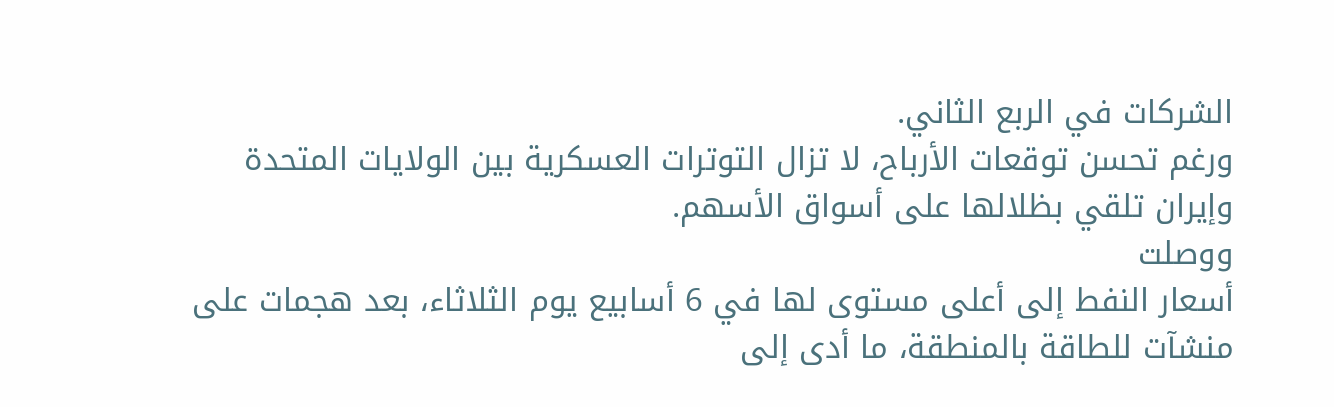الشركات في الربع الثاني.
ورغم تحسن توقعات الأرباح، لا تزال التوترات العسكرية بين الولايات المتحدة وإيران تلقي بظلالها على أسواق الأسهم.
ووصلت
أسعار النفط إلى أعلى مستوى لها في 6 أسابيع يوم الثلاثاء، بعد هجمات على منشآت للطاقة بالمنطقة، ما أدى إلى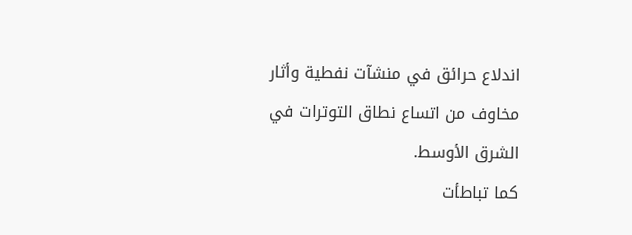اندلاع حرائق في منشآت نفطية وأثار مخاوف من اتساع نطاق التوترات في الشرق الأوسط.
كما تباطأت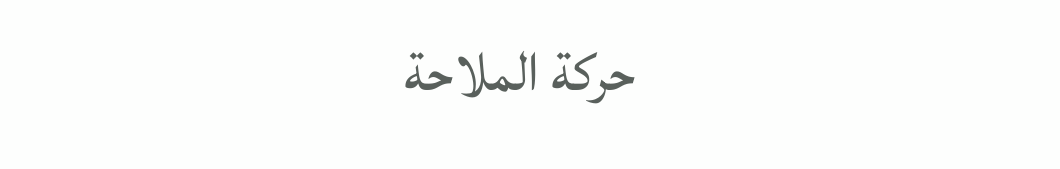حركة الملاحة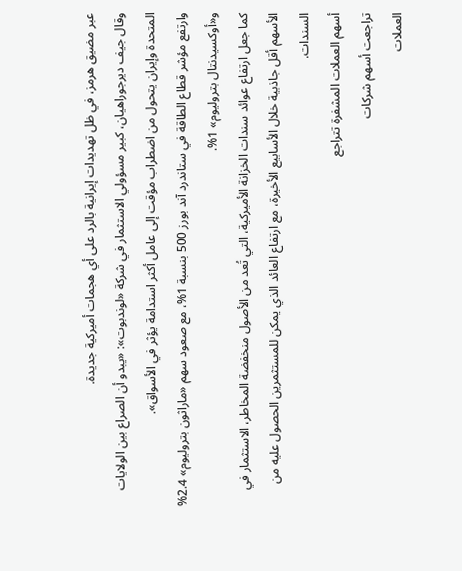عبر مضيق هرمز، في ظل تهديدات إيرانية بالرد على أي هجمات أميركية جديدة.
وقال جيف ديرجوراهيان، كبير مسؤولي الاستثمار في شركة «لوندبوت»: «يبدو أن الصراع بين الولايات المتحدة وإيران يتحول من اضطراب مؤقت إلى عامل أكثر استدامة يؤثر في الأسواق».
وارتفع مؤشر قطاع الطاقة في ستاندرد آند بورز 500 بنسبة 1%، مع صعود سهم «ماراثون بتروليوم» 2.4% و«أوكسيدنتال بتروليوم» 1%.
كما جعل ارتفاع عوائد سندات الخزانة الأميركية، التي تُعد من الأصول منخفضة المخاطر، الاستثمار في الأسهم أقل جاذبية خلال الأسابيع الأخيرة، مع ارتفاع العائد الذي يمكن للمستثمرين الحصول عليه من السندات.
أسهم العملات المشفرة تتراجع
تراجعت أسهم شركات
العملات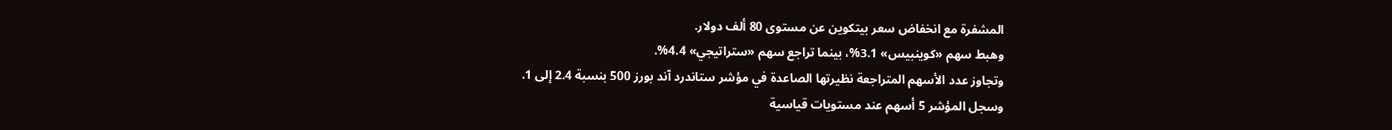المشفرة مع انخفاض سعر بيتكوين عن مستوى 80 ألف دولار.
وهبط سهم «كوينبيس» 3.1%، بينما تراجع سهم «ستراتيجي» 4.4%.
وتجاوز عدد الأسهم المتراجعة نظيرتها الصاعدة في مؤشر ستاندرد آند بورز 500 بنسبة 2.4 إلى 1.
وسجل المؤشر 5 أسهم عند مستويات قياسية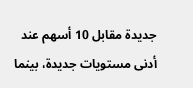جديدة مقابل 10 أسهم عند أدنى مستويات جديدة، بينما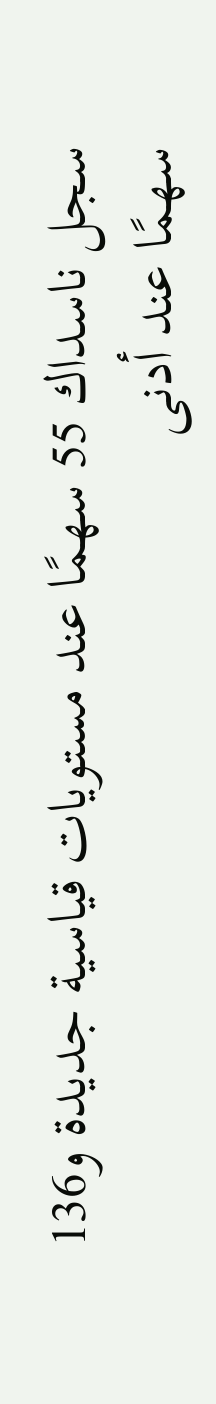سجل ناسداك 55 سهمًا عند مستويات قياسية جديدة و136 سهمًا عند أدنى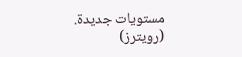مستويات جديدة.
(رويترز)